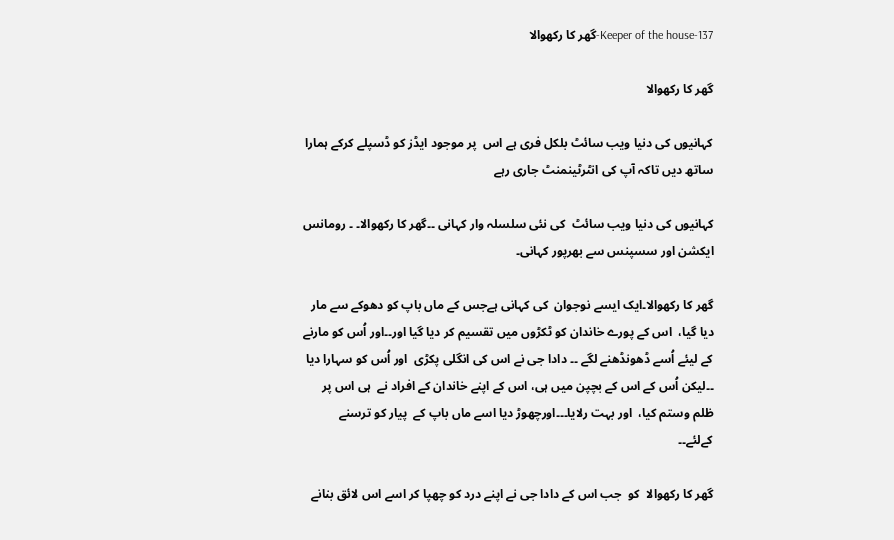Keeper of the house-137-گھر کا رکھوالا

گھر کا رکھوالا

کہانیوں کی دنیا ویب سائٹ بلکل فری ہے اس  پر موجود ایڈز کو ڈسپلے کرکے ہمارا ساتھ دیں تاکہ آپ کی انٹرٹینمنٹ جاری رہے

کہانیوں کی دنیا ویب سائٹ  کی نئی سلسلہ وار کہانی ۔۔گھر کا رکھوالا۔ ۔ رومانس ایکشن اور سسپنس سے بھرپور کہانی۔

گھر کا رکھوالا۔ایک ایسے نوجوان  کی کہانی ہےجس کے ماں باپ کو دھوکے سے مار دیا گیا،  اس کے پورے خاندان کو ٹکڑوں میں تقسیم کر دیا گیا اور۔۔اور اُس کو مارنے کے لیئے اُسے ڈھونڈھنے لگے ۔۔ دادا جی نے اس کی انگلی پکڑی  اور اُس کو سہارا دیا ۔۔لیکن اُس کے اس کے بچپن میں ہی، اس کے اپنے خاندان کے افراد نے  ہی اس پر ظلم وستم کیا،  اور بہت رلایا۔۔۔اورچھوڑ دیا اسے ماں باپ کے  پیار کو ترسنے کےلئے۔۔

گھر کا رکھوالا  کو  جب اس کے دادا جی نے اپنے درد کو چھپا کر اسے اس لائق بنانے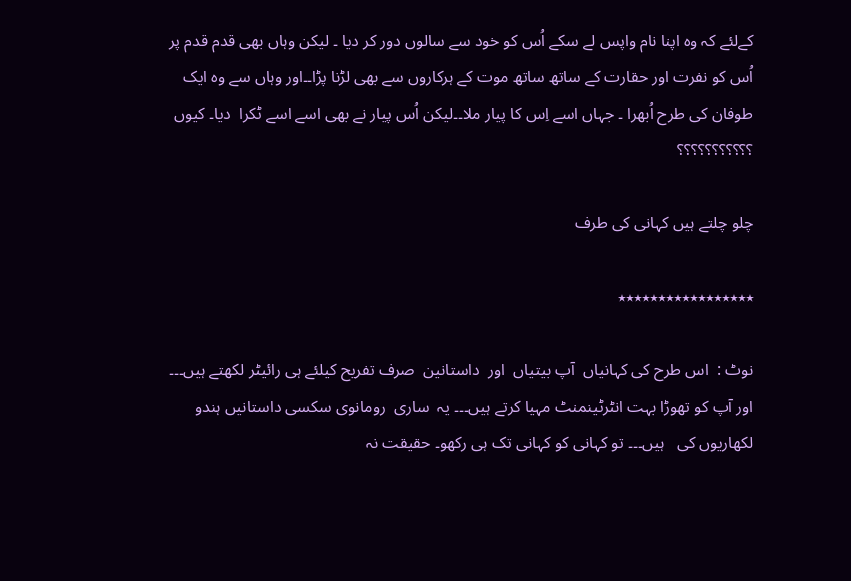کےلئے کہ وہ اپنا نام واپس لے سکے اُس کو خود سے سالوں دور کر دیا ۔ لیکن وہاں بھی قدم قدم پر اُس کو نفرت اور حقارت کے ساتھ ساتھ موت کے ہرکاروں سے بھی لڑنا پڑا۔۔اور وہاں سے وہ ایک طوفان کی طرح اُبھرا ۔ جہاں اسے اِس کا پیار ملا۔۔لیکن اُس پیار نے بھی اسے اسے ٹکرا  دیا۔ کیوں ؟؟؟؟؟؟؟؟؟؟؟

چلو چلتے ہیں کہانی کی طرف

٭٭٭٭٭٭٭٭٭٭٭٭٭٭٭٭٭

نوٹ :  اس طرح کی کہانیاں  آپ بیتیاں  اور  داستانین  صرف تفریح کیلئے ہی رائیٹر لکھتے ہیں۔۔۔ اور آپ کو تھوڑا بہت انٹرٹینمنٹ مہیا کرتے ہیں۔۔۔ یہ  ساری  رومانوی سکسی داستانیں ہندو لکھاریوں کی   ہیں۔۔۔ تو کہانی کو کہانی تک ہی رکھو۔ حقیقت نہ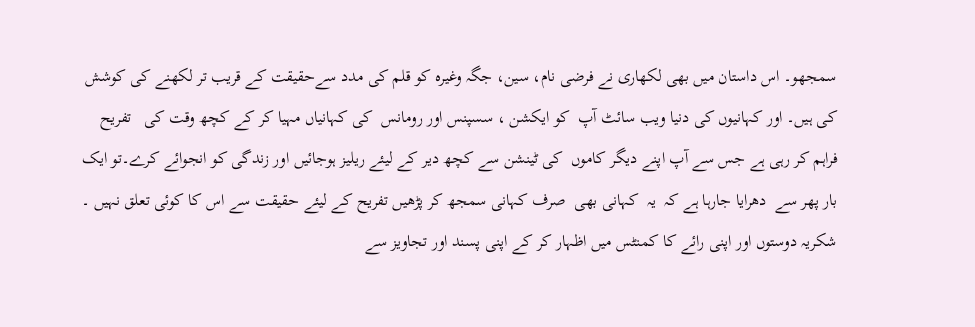سمجھو۔ اس داستان میں بھی لکھاری نے فرضی نام، سین، جگہ وغیرہ کو قلم کی مدد سےحقیقت کے قریب تر لکھنے کی کوشش کی ہیں۔ اور کہانیوں کی دنیا ویب سائٹ آپ  کو ایکشن ، سسپنس اور رومانس  کی کہانیاں مہیا کر کے کچھ وقت کی   تفریح  فراہم کر رہی ہے جس سے آپ اپنے دیگر کاموں  کی ٹینشن سے کچھ دیر کے لیئے ریلیز ہوجائیں اور زندگی کو انجوائے کرے۔تو ایک بار پھر سے  دھرایا جارہا ہے کہ  یہ  کہانی بھی  صرف کہانی سمجھ کر پڑھیں تفریح کے لیئے حقیقت سے اس کا کوئی تعلق نہیں ۔ شکریہ دوستوں اور اپنی رائے کا کمنٹس میں اظہار کر کے اپنی پسند اور تجاویز سے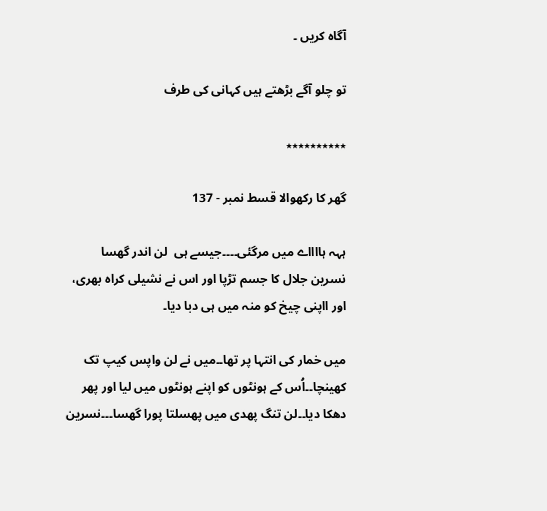آگاہ کریں ۔

تو چلو آگے بڑھتے ہیں کہانی کی طرف

٭٭٭٭٭٭٭٭٭٭

گھر کا رکھوالا قسط نمبر - 137

ہہہ ہااااے میں مرگئی۔۔۔۔جیسے ہی  لن اندر گھسا نسرین جلال کا جسم تڑپا اور اس نے نشیلی کراہ بھری، اور ااپنی چیخ کو منہ میں ہی دبا دیا۔

میں خمار کی انتہا پر تھا۔۔میں نے لن واپس کیپ تک کھینچا۔۔اُس کے ہونٹوں کو اپنے ہونٹوں میں لیا اور پھر دھکا دیا۔۔لن تنگ پھدی میں پھسلتا پورا گھسا۔۔۔نسرین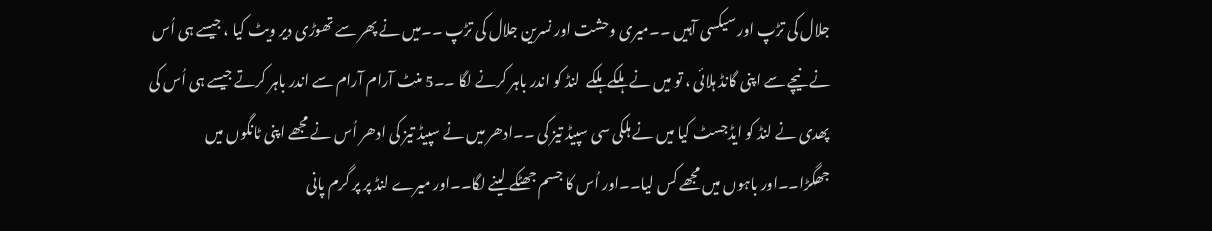جلال کی تڑپ اور سیکسی آہیں ۔۔میری وحشت اور نسرین جلال کی تڑپ ۔۔میں نے پھر سے تھوڑی دیر ویٹ کیا ، جیسے ہی اُس نے نیچے سے اپنی گانڈ ہلائی ، تو میں نے ہلکے ہلکے  لنڈ کو اندر باہر کرنے لگا ۔۔5 منٹ آرام آرام سے اندر باہر کرتے جیسے ہی اُس کی پھدی نے لنڈ کو ایڈجسٹ کیا میں نے ہلکی سی سپیڈ تیز کی ۔۔ادھر میں نے سپیڈ تیز کی ادھر اُس نے مجھے اپنی ٹانگوں میں جھگڑا۔۔اور باہوں میں مجھے کس لیا۔۔اور اُس کا جسم جھٹکے لینے لگا۔۔اور میرے لنڈ پر پر گرم پانی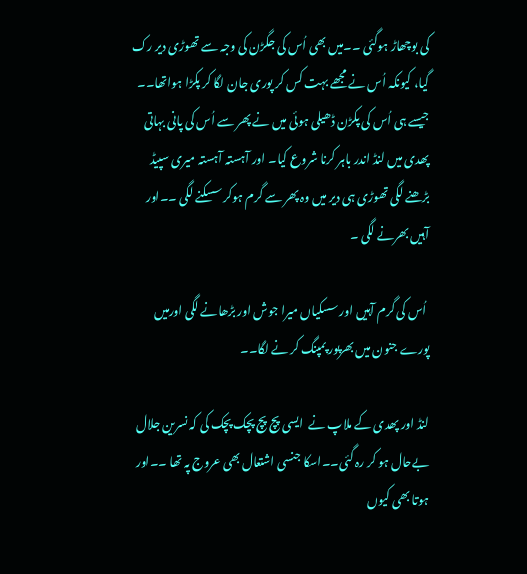کی بوچھاڑ ہوگئی ۔۔میں بھی اُس کی جگڑن کی وجہ سے تھوڑی دیر رک گیا، کیونکہ اُس نے مجھے بہت کس کر پوری جان لگا کر پکڑا ہواتھا۔۔ جیسے ہی اُس کی پکڑن ڈھیلی ہوئی میں نے پھر سے اُس کی پانی بہاتی پھدی میں لنڈ اندر باہر کرنا شروع کیا۔ اور آہستہ آہستہ میری سپیڈ بڑھنے لگی تھوڑی ہی دیر میں وہ پھر سے گرم ہوکر سسکنے لگی ۔۔اور آہیں بھرنے لگی ۔

 اُس کی گرم آہیں اور سسکیاں میرا جوش اور بڑھانے لگی اورمیں پورے جنون میں بھرپور پمپنگ کر نے لگا۔۔

لنڈ اور پھدی کے ملاپ نے  ایسی پچ پچ پچک پچک کی کہ نسرین جلال بےحال ہو کر رہ گئی۔۔اسکا جنسی اشتعال بھی عروج پہ تھا ۔۔اور ہوتا بھی کیوں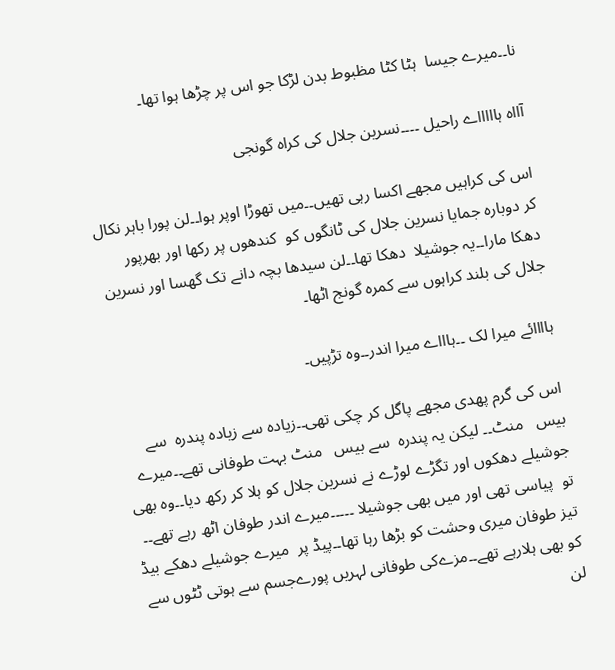نا۔۔میرے جیسا  ہٹا کٹا مظبوط بدن لڑکا جو اس پر چڑھا ہوا تھا۔

آااہ ہاااااے راحیل ۔۔۔۔نسرین جلال کی کراہ گونجی

اس کی کراہیں مجھے اکسا رہی تھیں۔۔میں تھوڑا اوپر ہوا۔۔لن پورا باہر نکال کر دوبارہ جمایا نسرین جلال کی ٹانگوں کو  کندھوں پر رکھا اور بھرپور دھکا مارا۔۔یہ جوشیلا  دھکا تھا۔۔لن سیدھا بچہ دانے تک گھسا اور نسرین جلال کی بلند کراہوں سے کمرہ گونج اٹھا۔

ہاااائے میرا لک ۔۔ہاااے میرا اندر۔۔وہ تڑپیں۔

اس کی گرم پھدی مجھے پاگل کر چکی تھی۔۔زیادہ سے زیادہ پندرہ  سے بیس   منٹ۔۔ لیکن یہ پندرہ  سے بیس   منٹ بہت طوفانی تھے۔۔میرے جوشیلے دھکوں اور تگڑے لوڑے نے نسرین جلال کو ہلا کر رکھ دیا۔۔وہ بھی تو  پیاسی تھی اور میں بھی جوشیلا ۔۔۔۔۔میرے اندر طوفان اٹھ رہے تھے۔۔ تیز طوفان میری وحشت کو بڑھا رہا تھا۔۔پیڈ پر  میرے جوشیلے دھکے بیڈ کو بھی ہلارہے تھے۔۔مزےکی طوفانی لہریں پورےجسم سے ہوتی ٹٹوں سے لن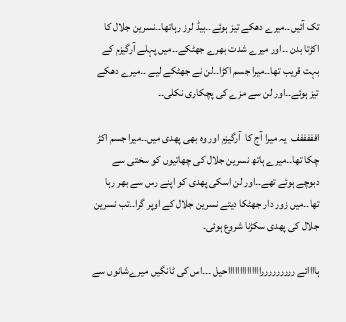تک آئیں۔۔میرے دھکے تیز ہوئے۔۔بیڈ لرز رہاتھا۔۔نسرین جلال کا اکڑتا بدن ۔۔اور میرے شدت بھرے جھٹکے۔۔میں پہلے آرگیزم کے بہت قریب تھا۔۔میرا جسم اکڑا۔۔لن نے جھٹکے لیے ۔۔میرے دھکے تیز ہوئے۔۔اور لن سے مزے کی پچکاری نکلی۔۔

افففففف  یہ میرا آج کا  آرگیزم اور وہ بھی پھدی میں۔۔میرا جسم اکڑ چکا تھا۔۔میرے ہاتھ نسرین جلال کی چھاتیوں کو سختی سے دبوچے ہوئے تھے۔۔اور لن اسکی پھدی کو اپنے رس سے بھر رہا تھا۔۔میں زور دار جھٹکا دیتے نسرین جلال کے اوپر گرا۔۔تب نسرین جلال کی پھدی سکڑنا شروع ہوئی۔

ہاااائے رررررررررااااااااااااااحیل ۔۔۔اس کی ٹانگیں میرےشانوں سے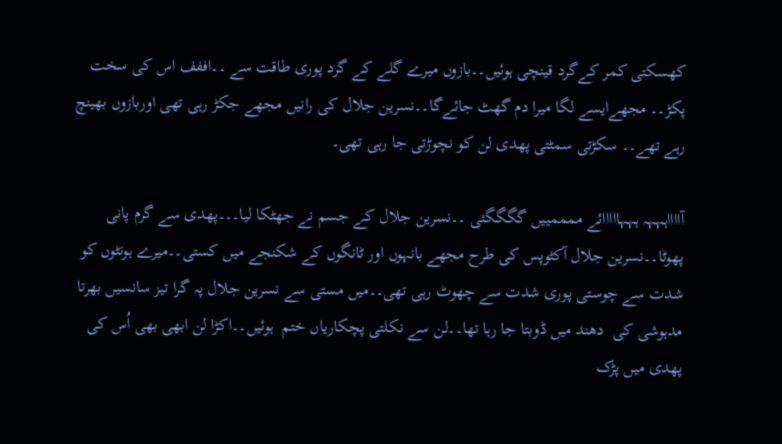کھسکتی کمر کےگرد قینچی ہوئیں۔۔بازوں میرے گلے کے گرد پوری طاقت سے ۔۔اففف اس کی سخت پکڑ۔۔ مجھےایسے لگا میرا دم گھٹ جائےگا۔۔نسرین جلال کی رانیں مجھے جکڑ رہی تھی اوربازوں بھینچ رہے تھے۔۔ سکڑتی سمٹتی پھدی لن کو نچوڑتی جا رہی تھی۔

آااااہہہہ ہہہااااائے ممممییں گگگگئی ۔۔نسرین جلال کے جسم نے جھٹکا لیا۔۔۔پھدی سے گرم پانی پھوٹا۔۔نسرین جلال آکٹوپس کی طرح مجھے بانہوں اور ٹانگوں کے شکنجے میں کستی۔۔میرے ہونٹوں کو شدت سے چوستی پوری شدت سے چھوٹ رہی تھی۔۔میں مستی سے نسرین جلال پہ گرا تیز سانسیں بھرتا مدہوشی کی  دھند میں ڈوبتا جا رہا تھا۔۔لن سے نکلتی پچکاریاں ختم  ہوئیں۔۔اکڑا لن ابھی بھی اُس کی پھدی میں پڑک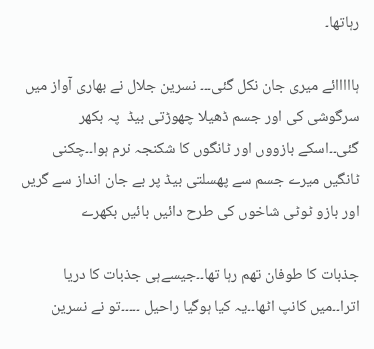رہاتھا۔

ہااااائے میری جان نکل گئی۔۔۔ نسرین جلال نے بھاری آواز میں سرگوشی کی اور جسم ڈھیلا چھوڑتی بیڈ  پہ بکھر گئی۔۔اسکے بازووں اور ٹانگوں کا شکنجہ نرم ہوا۔۔چکنی ٹانگیں میرے جسم سے پھسلتی بیڈ پر بے جان انداز سے گریں اور بازو ٹوٹی شاخوں کی طرح دائیں بائیں بکھرے

جذبات کا طوفان تھم رہا تھا۔۔جیسےہی جذبات کا دریا اترا۔۔میں کانپ اٹھا۔۔یہ کیا ہوگیا راحیل ۔۔۔۔۔تو نے نسرین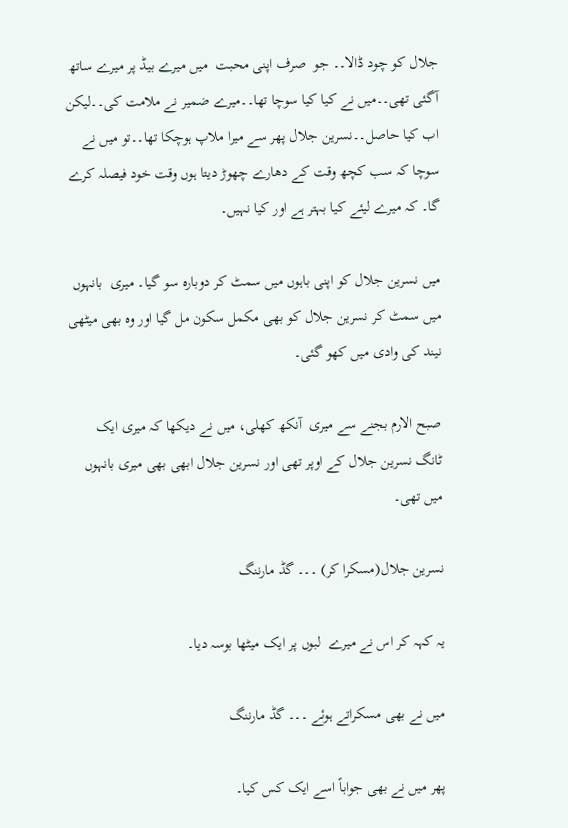جلال کو چود ڈالا۔۔ جو  صرف اپنی محبت  میں میرے بیڈ پر میرے ساتھ آگئی تھی۔۔میں نے کیا کیا سوچا تھا۔۔میرے ضمیر نے ملامت کی۔۔لیکن اب کیا حاصل۔۔نسرین جلال پھر سے میرا ملاپ ہوچکا تھا۔۔تو میں نے سوچا کہ سب کچھ وقت کے دھارے چھوڑ دیتا ہوں وقت خود فیصلہ کرے گا۔ کہ میرے لیئے کیا بہتر ہے اور کیا نہیں۔

میں نسرین جلال کو اپنی باہوں میں سمٹ کر دوبارہ سو گیا۔ میری  بانہوں میں سمٹ کر نسرین جلال کو بھی مکمل سکون مل گیا اور وہ بھی میٹھی نیند کی وادی میں کھو گئی۔

صبح الارم بجنے سے میری  آنکھ کھلی، میں نے دیکھا کہ میری ایک  ٹانگ نسرین جلال کے اوپر تھی اور نسرین جلال ابھی بھی میری بانہوں میں تھی۔

نسرین جلال(مسکرا کر) ۔۔۔ گڈ مارننگ

یہ کہہ کر اس نے میرے  لبوں پر ایک میٹھا بوسہ دیا۔

میں نے بھی مسکراتے ہوئے ۔۔۔ گڈ مارننگ

پھر میں نے بھی جواباً اسے ایک کس کیا۔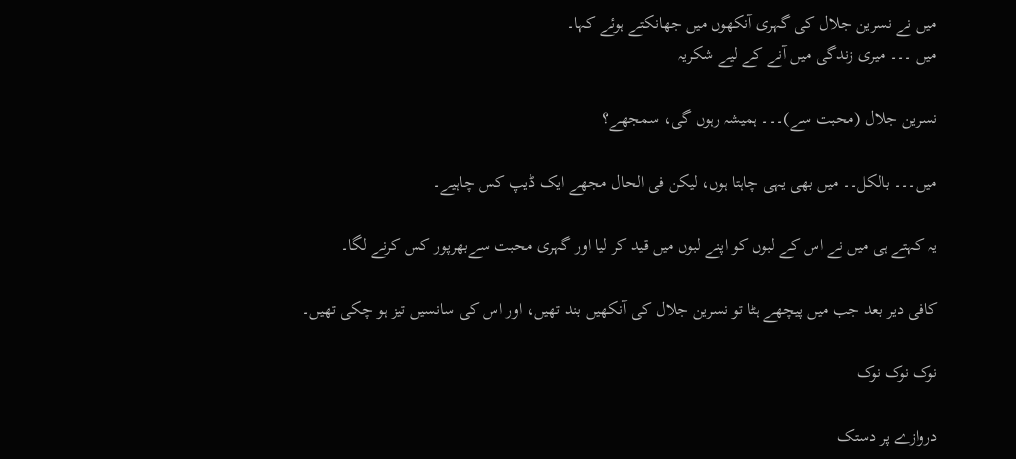میں نے نسرین جلال کی گہری آنکھوں میں جھانکتے ہوئے کہا۔
میں ۔۔۔ میری زندگی میں آنے کے لیے شکریہ

نسرین جلال (محبت سے)۔۔۔ ہمیشہ رہوں گی، سمجھے؟

میں۔۔۔ بالکل۔۔ میں بھی یہی چاہتا ہوں، لیکن فی الحال مجھے ایک ڈیپ کس چاہیے۔

یہ کہتے ہی میں نے اس کے لبوں کو اپنے لبوں میں قید کر لیا اور گہری محبت سےبھرپور کس کرنے لگا۔

کافی دیر بعد جب میں پیچھے ہٹا تو نسرین جلال کی آنکھیں بند تھیں، اور اس کی سانسیں تیز ہو چکی تھیں۔

نوک نوک نوک

دروازے پر دستک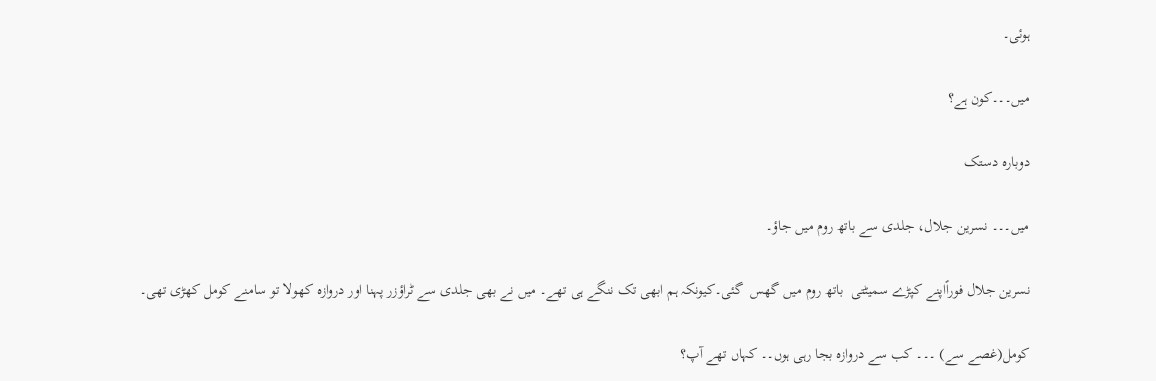ہوئی۔

میں۔۔۔کون ہے؟

دوبارہ دستک

میں۔۔۔ نسرین جلال، جلدی سے باتھ روم میں جاؤ۔

نسرین جلال فوراًاپنے کپڑے سمیٹتی  باتھ روم میں گھس  گئی۔کیونکہ ہم ابھی تک ننگے ہی تھے۔ میں نے بھی جلدی سے ٹراؤزر پہنا اور دروازہ کھولا تو سامنے کومل کھڑی تھی۔

کومل(غصے سے) ۔۔۔ کب سے دروازہ بجا رہی ہوں۔۔ کہاں تھے آپ؟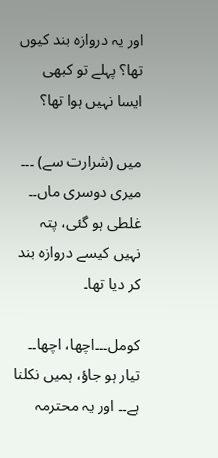اور یہ دروازہ بند کیوں تھا؟ پہلے تو کبھی ایسا نہیں ہوا تھا؟

میں (شرارت سے) ۔۔۔ میری دوسری ماں۔۔ غلطی ہو گئی، پتہ نہیں کیسے دروازہ بند کر دیا تھا۔

کومل۔۔۔اچھا، اچھا۔۔ تیار ہو جاؤ، ہمیں نکلنا ہے۔۔ اور یہ محترمہ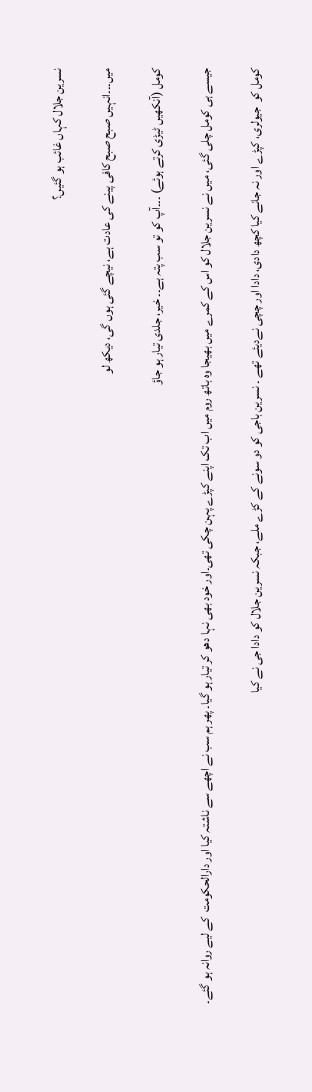نسرین جلال کہاں غائب ہو گئیں؟

میں۔۔۔انہیں صبح صبح کافی پینے کی عادت ہے، نیچے گئی ہوں گی، دیکھ لو

کومل (آنکھیں ٹیڑی کرتے ہوئے) ۔۔۔آپ کو تو سب پتہ ہے۔۔ خیر، جلدی تیار ہو جاؤ

جیسے ہی کومل چلی گئی، میں نے نسرین جلال کو اس کے کمرے میں بھیجا وہ باتھ روم میں اب تک اپنے کپڑے پہن چکی تھی۔اور خود بھی نہا دھو کر تیار ہو گیا۔ پھر ہم سب نے اچھے سے ناشتہ کیا اور دارالحکومت  کے لیے روانہ ہو گئے۔

کومل کو  جیولری، کپڑے اور نہ جانے کیا کچھ دادی، دادا اور چچی نےدیئے تھے ۔ نسرین باجی کو دو سونے کے کڑے ملے، جبکہ نسرین جلال کو دادا جی نے کیا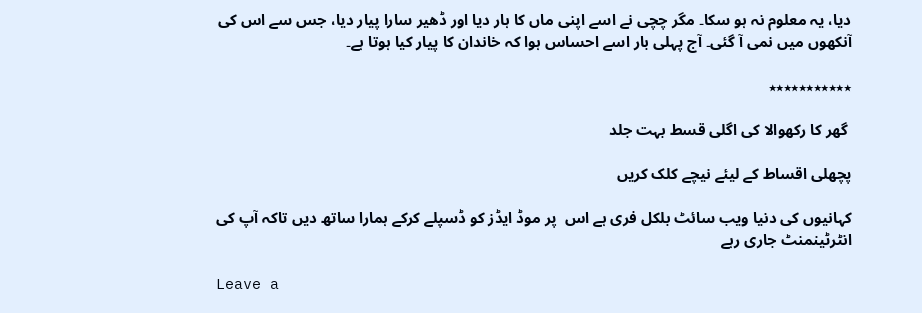دیا، یہ معلوم نہ ہو سکا۔ مگر چچی نے اسے اپنی ماں کا ہار دیا اور ڈھیر سارا پیار دیا، جس سے اس کی آنکھوں میں نمی آ گئی۔ آج پہلی بار اسے احساس ہوا کہ خاندان کا پیار کیا ہوتا ہے۔

٭٭٭٭٭٭٭٭٭٭٭

 گھر کا رکھوالا کی اگلی قسط بہت جلد

پچھلی اقساط کے لیئے نیچے کلک کریں

کہانیوں کی دنیا ویب سائٹ بلکل فری ہے اس  پر موڈ ایڈز کو ڈسپلے کرکے ہمارا ساتھ دیں تاکہ آپ کی انٹرٹینمنٹ جاری رہے

Leave a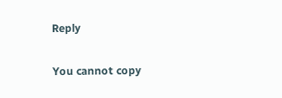Reply

You cannot copy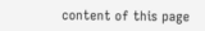content of this page